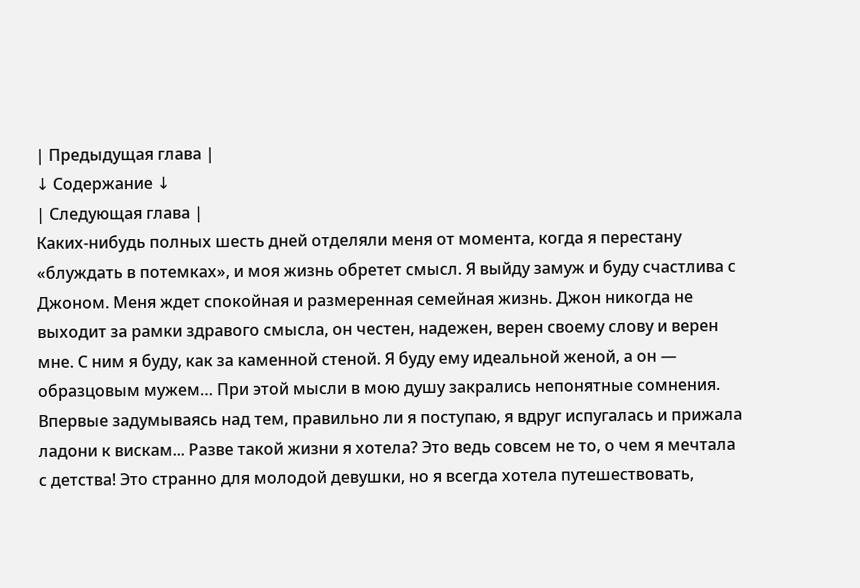| Предыдущая глава |
↓ Содержание ↓
| Следующая глава |
Каких-нибудь полных шесть дней отделяли меня от момента, когда я перестану «блуждать в потемках», и моя жизнь обретет смысл. Я выйду замуж и буду счастлива с Джоном. Меня ждет спокойная и размеренная семейная жизнь. Джон никогда не выходит за рамки здравого смысла, он честен, надежен, верен своему слову и верен мне. С ним я буду, как за каменной стеной. Я буду ему идеальной женой, а он — образцовым мужем… При этой мысли в мою душу закрались непонятные сомнения. Впервые задумываясь над тем, правильно ли я поступаю, я вдруг испугалась и прижала ладони к вискам... Разве такой жизни я хотела? Это ведь совсем не то, о чем я мечтала с детства! Это странно для молодой девушки, но я всегда хотела путешествовать,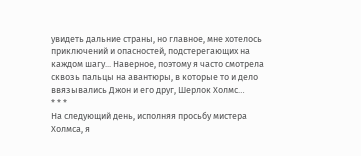увидеть дальние страны, но главное, мне хотелось приключений и опасностей, подстерегающих на каждом шагу... Наверное, поэтому я часто смотрела сквозь пальцы на авантюры, в которые то и дело ввязывались Джон и его друг, Шерлок Холмс…
* * *
На следующий день, исполняя просьбу мистера Холмса, я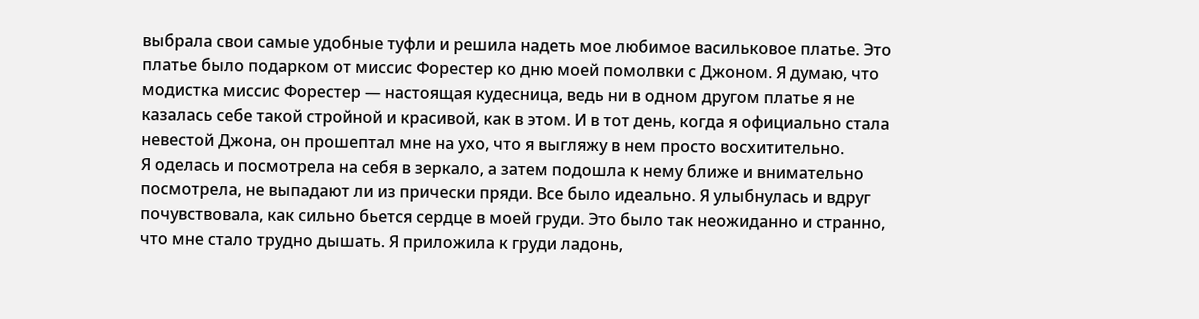выбрала свои самые удобные туфли и решила надеть мое любимое васильковое платье. Это платье было подарком от миссис Форестер ко дню моей помолвки с Джоном. Я думаю, что модистка миссис Форестер — настоящая кудесница, ведь ни в одном другом платье я не казалась себе такой стройной и красивой, как в этом. И в тот день, когда я официально стала невестой Джона, он прошептал мне на ухо, что я выгляжу в нем просто восхитительно.
Я оделась и посмотрела на себя в зеркало, а затем подошла к нему ближе и внимательно посмотрела, не выпадают ли из прически пряди. Все было идеально. Я улыбнулась и вдруг почувствовала, как сильно бьется сердце в моей груди. Это было так неожиданно и странно, что мне стало трудно дышать. Я приложила к груди ладонь,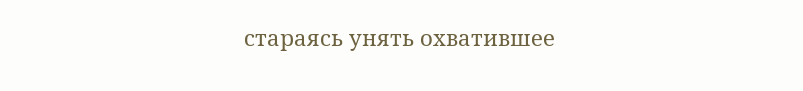стараясь унять охватившее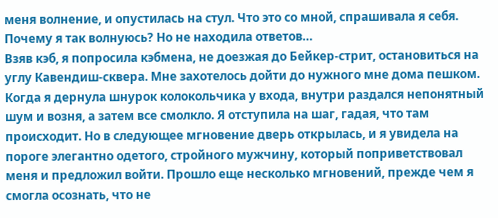меня волнение, и опустилась на стул. Что это со мной, спрашивала я себя. Почему я так волнуюсь? Но не находила ответов…
Взяв кэб, я попросила кэбмена, не доезжая до Бейкер-стрит, остановиться на углу Кавендиш-сквера. Мне захотелось дойти до нужного мне дома пешком.
Когда я дернула шнурок колокольчика у входа, внутри раздался непонятный шум и возня, а затем все смолкло. Я отступила на шаг, гадая, что там происходит. Но в следующее мгновение дверь открылась, и я увидела на пороге элегантно одетого, стройного мужчину, который поприветствовал меня и предложил войти. Прошло еще несколько мгновений, прежде чем я смогла осознать, что не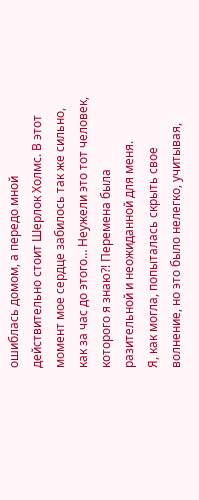ошиблась домом, а передо мной действительно стоит Шерлок Холмс. В этот момент мое сердце забилось так же сильно, как за час до этого… Неужели это тот человек, которого я знаю?! Перемена была разительной и неожиданной для меня.
Я, как могла, попыталась скрыть свое волнение, но это было нелегко, учитывая,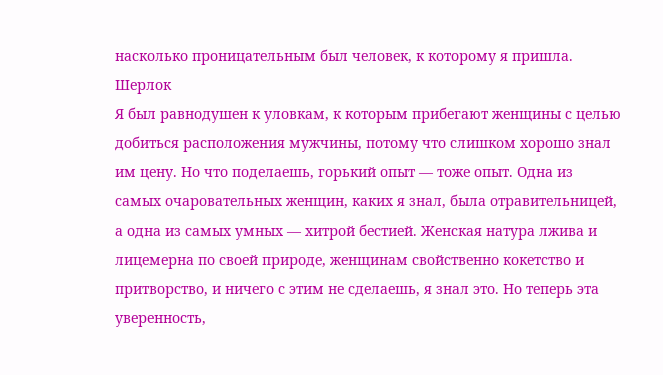насколько проницательным был человек, к которому я пришла.
Шерлок
Я был равнодушен к уловкам, к которым прибегают женщины с целью добиться расположения мужчины, потому что слишком хорошо знал им цену. Но что поделаешь, горький опыт — тоже опыт. Одна из самых очаровательных женщин, каких я знал, была отравительницей, а одна из самых умных — хитрой бестией. Женская натура лжива и лицемерна по своей природе, женщинам свойственно кокетство и притворство, и ничего с этим не сделаешь, я знал это. Но теперь эта уверенность,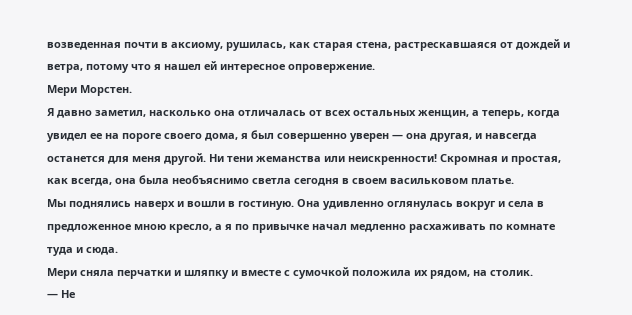возведенная почти в аксиому, рушилась, как старая стена, растрескавшаяся от дождей и ветра, потому что я нашел ей интересное опровержение.
Мери Морстен.
Я давно заметил, насколько она отличалась от всех остальных женщин, а теперь, когда увидел ее на пороге своего дома, я был совершенно уверен — она другая, и навсегда останется для меня другой. Ни тени жеманства или неискренности! Скромная и простая, как всегда, она была необъяснимо светла сегодня в своем васильковом платье.
Мы поднялись наверх и вошли в гостиную. Она удивленно оглянулась вокруг и села в предложенное мною кресло, а я по привычке начал медленно расхаживать по комнате туда и сюда.
Мери сняла перчатки и шляпку и вместе с сумочкой положила их рядом, на столик.
— Не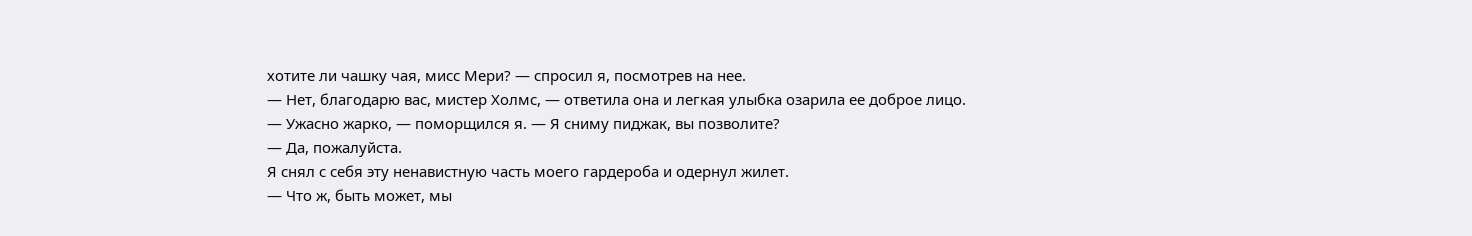хотите ли чашку чая, мисс Мери? — спросил я, посмотрев на нее.
— Нет, благодарю вас, мистер Холмс, — ответила она и легкая улыбка озарила ее доброе лицо.
— Ужасно жарко, — поморщился я. — Я сниму пиджак, вы позволите?
— Да, пожалуйста.
Я снял с себя эту ненавистную часть моего гардероба и одернул жилет.
— Что ж, быть может, мы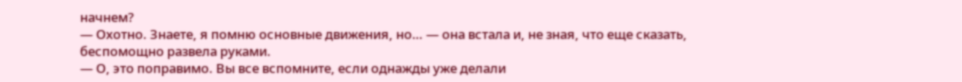начнем?
— Охотно. Знаете, я помню основные движения, но… — она встала и, не зная, что еще сказать, беспомощно развела руками.
— О, это поправимо. Вы все вспомните, если однажды уже делали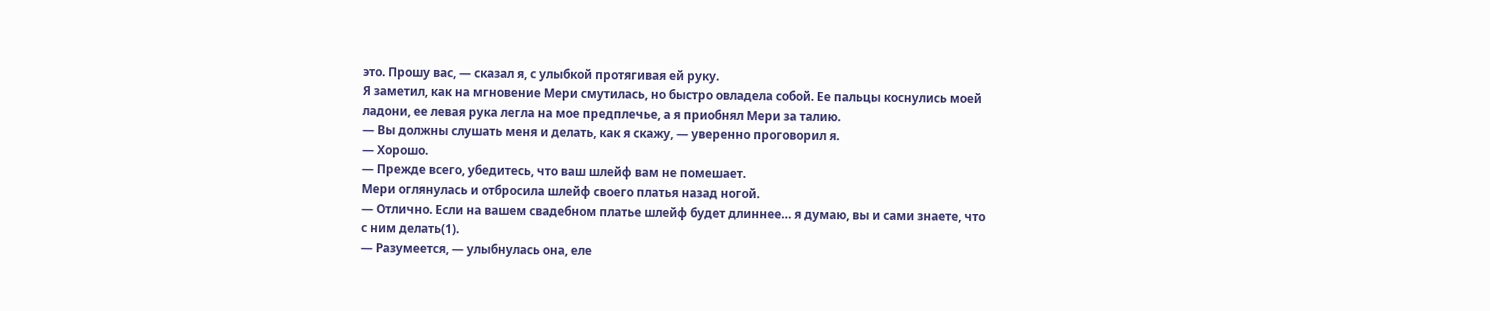это. Прошу вас, — сказал я, с улыбкой протягивая ей руку.
Я заметил, как на мгновение Мери смутилась, но быстро овладела собой. Ее пальцы коснулись моей ладони, ее левая рука легла на мое предплечье, а я приобнял Мери за талию.
— Вы должны слушать меня и делать, как я скажу, — уверенно проговорил я.
— Хорошо.
— Прежде всего, убедитесь, что ваш шлейф вам не помешает.
Мери оглянулась и отбросила шлейф своего платья назад ногой.
— Отлично. Если на вашем свадебном платье шлейф будет длиннее… я думаю, вы и сами знаете, что с ним делать(1).
— Разумеется, — улыбнулась она, еле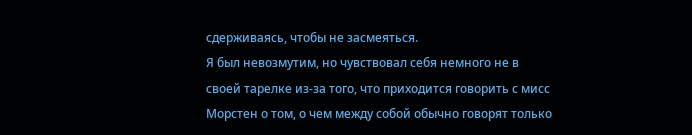сдерживаясь, чтобы не засмеяться.
Я был невозмутим, но чувствовал себя немного не в своей тарелке из-за того, что приходится говорить с мисс Морстен о том, о чем между собой обычно говорят только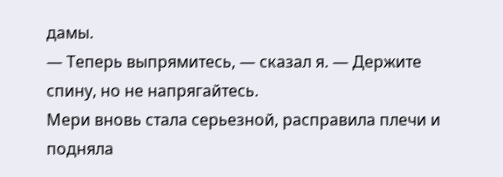дамы.
— Теперь выпрямитесь, — сказал я. — Держите спину, но не напрягайтесь.
Мери вновь стала серьезной, расправила плечи и подняла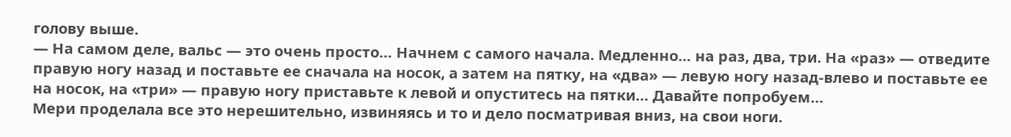голову выше.
— На самом деле, вальс — это очень просто… Начнем с самого начала. Медленно… на раз, два, три. На «раз» — отведите правую ногу назад и поставьте ее сначала на носок, а затем на пятку, на «два» — левую ногу назад-влево и поставьте ее на носок, на «три» — правую ногу приставьте к левой и опуститесь на пятки… Давайте попробуем…
Мери проделала все это нерешительно, извиняясь и то и дело посматривая вниз, на свои ноги.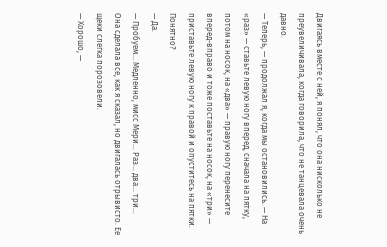Двигаясь вместе с ней, я понял, что она нисколько не преувеличивала, когда говорила, что не танцевала очень давно.
— Теперь, — продолжал я, когда мы остановились. — На «раз» — ставьте левую ногу вперед, сначала на пятку, потом на носок, на «два» — правую ногу перенесите вперед-вправо и тоже поставьте на носок, на «три» — приставьте левую ногу к правой и опуститесь на пятки. Понятно?
— Да.
— Пробуем… Медленно, мисс Мери… Раз… два… три…
Она сделала все, как я сказал, но двигалась отрывисто. Ее щеки слегка порозовели.
— Хорошо, —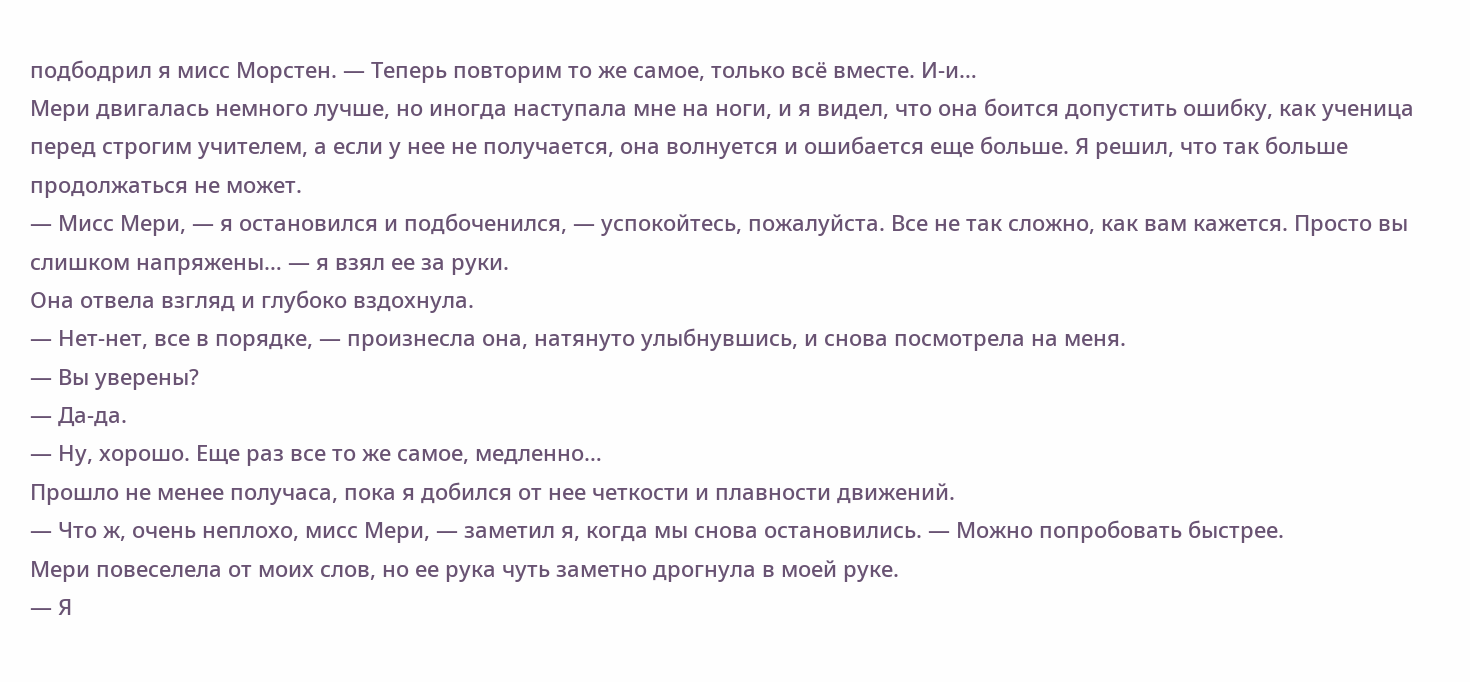подбодрил я мисс Морстен. — Теперь повторим то же самое, только всё вместе. И-и…
Мери двигалась немного лучше, но иногда наступала мне на ноги, и я видел, что она боится допустить ошибку, как ученица перед строгим учителем, а если у нее не получается, она волнуется и ошибается еще больше. Я решил, что так больше продолжаться не может.
— Мисс Мери, — я остановился и подбоченился, — успокойтесь, пожалуйста. Все не так сложно, как вам кажется. Просто вы слишком напряжены… — я взял ее за руки.
Она отвела взгляд и глубоко вздохнула.
— Нет-нет, все в порядке, — произнесла она, натянуто улыбнувшись, и снова посмотрела на меня.
— Вы уверены?
— Да-да.
— Ну, хорошо. Еще раз все то же самое, медленно…
Прошло не менее получаса, пока я добился от нее четкости и плавности движений.
— Что ж, очень неплохо, мисс Мери, — заметил я, когда мы снова остановились. — Можно попробовать быстрее.
Мери повеселела от моих слов, но ее рука чуть заметно дрогнула в моей руке.
— Я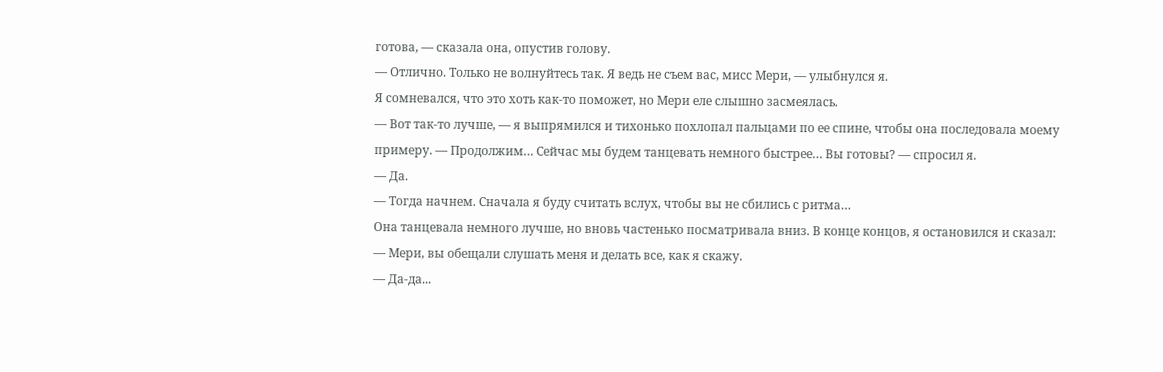готова, — сказала она, опустив голову.
— Отлично. Только не волнуйтесь так. Я ведь не съем вас, мисс Мери, — улыбнулся я.
Я сомневался, что это хоть как-то поможет, но Мери еле слышно засмеялась.
— Вот так-то лучше, — я выпрямился и тихонько похлопал пальцами по ее спине, чтобы она последовала моему примеру. — Продолжим… Сейчас мы будем танцевать немного быстрее… Вы готовы? — спросил я.
— Да.
— Тогда начнем. Сначала я буду считать вслух, чтобы вы не сбились с ритма…
Она танцевала немного лучше, но вновь частенько посматривала вниз. В конце концов, я остановился и сказал:
— Мери, вы обещали слушать меня и делать все, как я скажу.
— Да-да...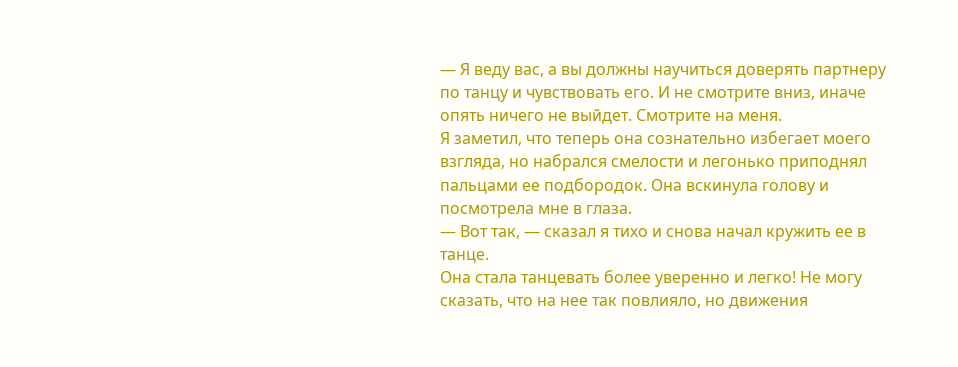— Я веду вас, а вы должны научиться доверять партнеру по танцу и чувствовать его. И не смотрите вниз, иначе опять ничего не выйдет. Смотрите на меня.
Я заметил, что теперь она сознательно избегает моего взгляда, но набрался смелости и легонько приподнял пальцами ее подбородок. Она вскинула голову и посмотрела мне в глаза.
— Вот так, — сказал я тихо и снова начал кружить ее в танце.
Она стала танцевать более уверенно и легко! Не могу сказать, что на нее так повлияло, но движения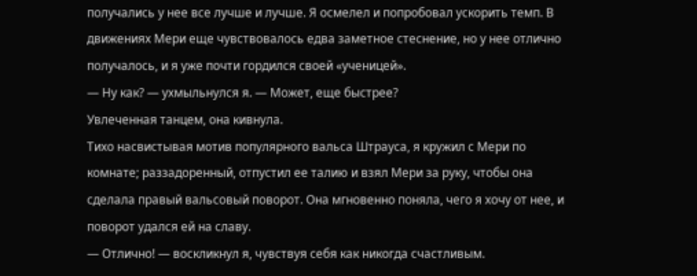получались у нее все лучше и лучше. Я осмелел и попробовал ускорить темп. В движениях Мери еще чувствовалось едва заметное стеснение, но у нее отлично получалось, и я уже почти гордился своей «ученицей».
— Ну как? — ухмыльнулся я. — Может, еще быстрее?
Увлеченная танцем, она кивнула.
Тихо насвистывая мотив популярного вальса Штрауса, я кружил с Мери по комнате; раззадоренный, отпустил ее талию и взял Мери за руку, чтобы она сделала правый вальсовый поворот. Она мгновенно поняла, чего я хочу от нее, и поворот удался ей на славу.
— Отлично! — воскликнул я, чувствуя себя как никогда счастливым.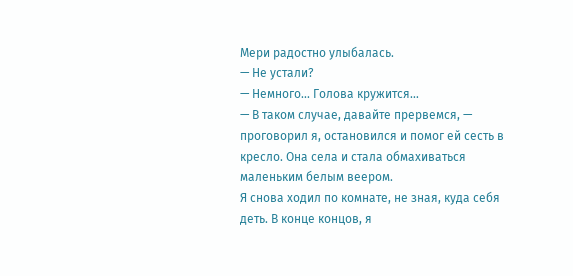Мери радостно улыбалась.
— Не устали?
— Немного... Голова кружится…
— В таком случае, давайте прервемся, — проговорил я, остановился и помог ей сесть в кресло. Она села и стала обмахиваться маленьким белым веером.
Я снова ходил по комнате, не зная, куда себя деть. В конце концов, я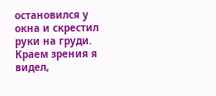остановился у окна и скрестил руки на груди. Краем зрения я видел,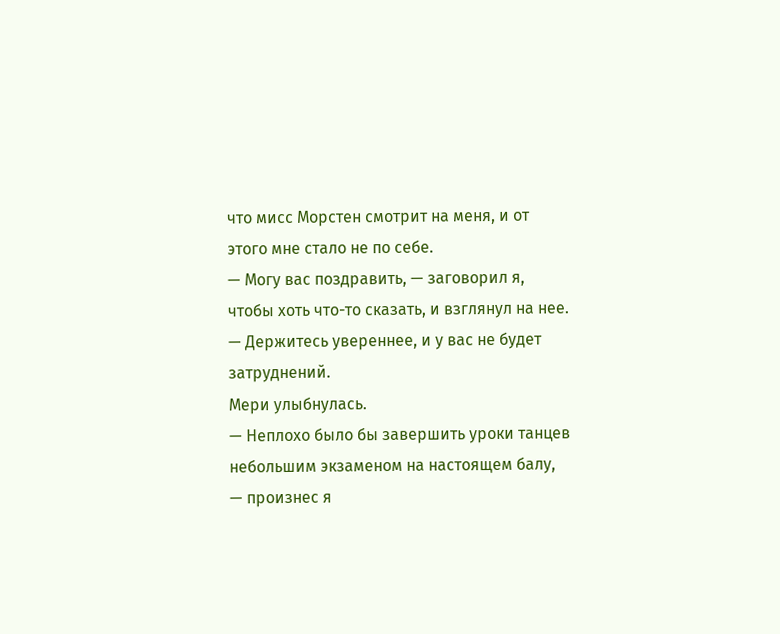что мисс Морстен смотрит на меня, и от этого мне стало не по себе.
— Могу вас поздравить, — заговорил я, чтобы хоть что-то сказать, и взглянул на нее. — Держитесь увереннее, и у вас не будет затруднений.
Мери улыбнулась.
— Неплохо было бы завершить уроки танцев небольшим экзаменом на настоящем балу, — произнес я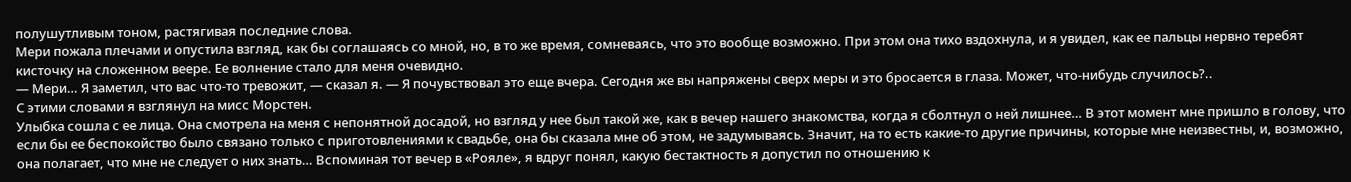полушутливым тоном, растягивая последние слова.
Мери пожала плечами и опустила взгляд, как бы соглашаясь со мной, но, в то же время, сомневаясь, что это вообще возможно. При этом она тихо вздохнула, и я увидел, как ее пальцы нервно теребят кисточку на сложенном веере. Ее волнение стало для меня очевидно.
— Мери… Я заметил, что вас что-то тревожит, — сказал я. — Я почувствовал это еще вчера. Сегодня же вы напряжены сверх меры и это бросается в глаза. Может, что-нибудь случилось?..
С этими словами я взглянул на мисс Морстен.
Улыбка сошла с ее лица. Она смотрела на меня с непонятной досадой, но взгляд у нее был такой же, как в вечер нашего знакомства, когда я сболтнул о ней лишнее… В этот момент мне пришло в голову, что если бы ее беспокойство было связано только с приготовлениями к свадьбе, она бы сказала мне об этом, не задумываясь. Значит, на то есть какие-то другие причины, которые мне неизвестны, и, возможно, она полагает, что мне не следует о них знать… Вспоминая тот вечер в «Рояле», я вдруг понял, какую бестактность я допустил по отношению к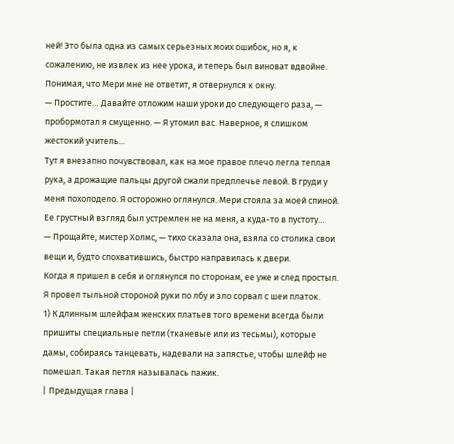ней! Это была одна из самых серьезных моих ошибок, но я, к сожалению, не извлек из нее урока, и теперь был виноват вдвойне.
Понимая, что Мери мне не ответит, я отвернулся к окну.
— Простите… Давайте отложим наши уроки до следующего раза, — пробормотал я смущенно. — Я утомил вас. Наверное, я слишком жестокий учитель...
Тут я внезапно почувствовал, как на мое правое плечо легла теплая рука, а дрожащие пальцы другой сжали предплечье левой. В груди у меня похолодело. Я осторожно оглянулся. Мери стояла за моей спиной. Ее грустный взгляд был устремлен не на меня, а куда-то в пустоту…
— Прощайте, мистер Холмс, — тихо сказала она, взяла со столика свои вещи и, будто спохватившись, быстро направилась к двери.
Когда я пришел в себя и оглянулся по сторонам, ее уже и след простыл.
Я провел тыльной стороной руки по лбу и зло сорвал с шеи платок.
1) К длинным шлейфам женских платьев того времени всегда были пришиты специальные петли (тканевые или из тесьмы), которые дамы, собираясь танцевать, надевали на запястье, чтобы шлейф не помешал. Такая петля называлась пажик.
| Предыдущая глава |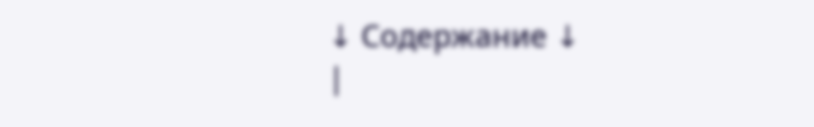↓ Содержание ↓
|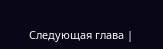Следующая глава |